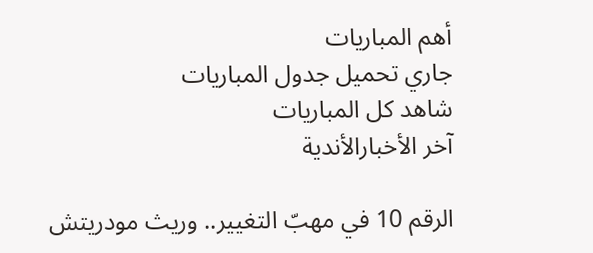أهم المباريات
جاري تحميل جدول المباريات
شاهد كل المباريات
آخر الأخبارالأندية

الرقم 10 في مهبّ التغيير.. وريث مودريتش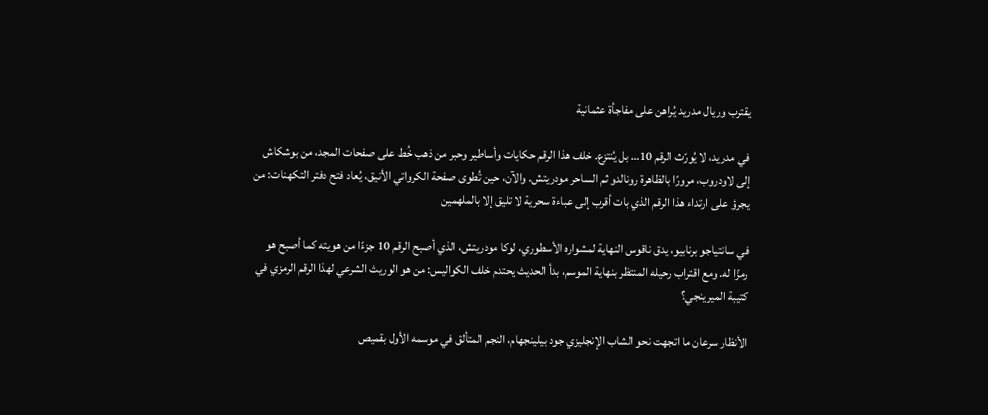يقترب وريال مدريد يُراهن على مفاجأة عثمانية

في مدريد، لا يُورّث الرقم 10… بل يُنتزع. خلف هذا الرقم حكايات وأساطير وحبر من ذهب خُط على صفحات المجد، من بوشكاش إلى لاودروب، مرورًا بالظاهرة رونالدو ثم الساحر مودريتش. والآن، حين تُطوى صفحة الكرواتي الأنيق، يُعاد فتح دفتر التكهنات: من يجرؤ على ارتداء هذا الرقم الذي بات أقرب إلى عباءة سحرية لا تليق إلا بالملهمين

في سانتياجو برنابيو، يدق ناقوس النهاية لمشواره الأسطوري، لوكا مودريتش، الذي أصبح الرقم 10 جزءًا من هويته كما أصبح هو رمزًا له. ومع اقتراب رحيله المنتظر بنهاية الموسم، بدأ الحديث يحتدم خلف الكواليس: من هو الوريث الشرعي لهذا الرقم الرمزي في كتيبة الميرينجي؟

الأنظار سرعان ما اتجهت نحو الشاب الإنجليزي جود بيلينجهام، النجم المتألق في موسمه الأول بقميص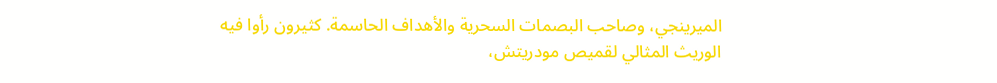الميرينجي، وصاحب البصمات السحرية والأهداف الحاسمة. كثيرون رأوا فيه الوريث المثالي لقميص مودريتش،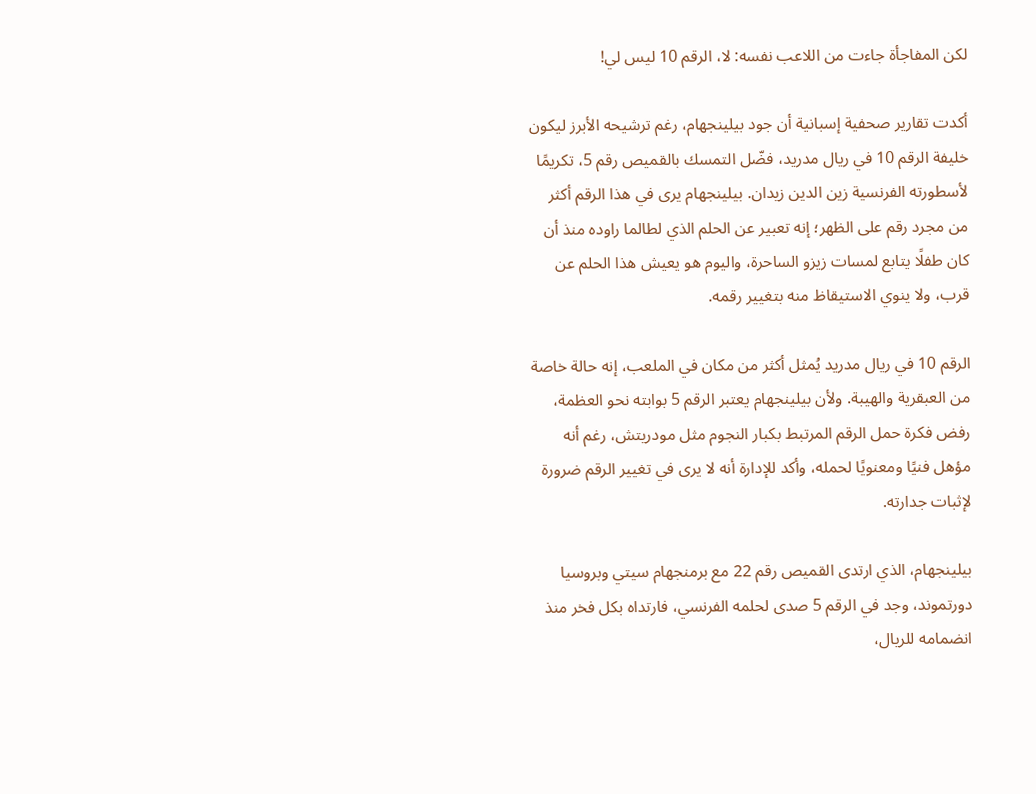لكن المفاجأة جاءت من اللاعب نفسه: لا، الرقم 10 ليس لي!

أكدت تقارير صحفية إسبانية أن جود بيلينجهام، رغم ترشيحه الأبرز ليكون خليفة الرقم 10 في ريال مدريد، فضّل التمسك بالقميص رقم 5، تكريمًا لأسطورته الفرنسية زين الدين زيدان. بيلينجهام يرى في هذا الرقم أكثر من مجرد رقم على الظهر؛ إنه تعبير عن الحلم الذي لطالما راوده منذ أن كان طفلًا يتابع لمسات زيزو الساحرة، واليوم هو يعيش هذا الحلم عن قرب، ولا ينوي الاستيقاظ منه بتغيير رقمه.

الرقم 10 في ريال مدريد يُمثل أكثر من مكان في الملعب، إنه حالة خاصة من العبقرية والهيبة. ولأن بيلينجهام يعتبر الرقم 5 بوابته نحو العظمة، رفض فكرة حمل الرقم المرتبط بكبار النجوم مثل مودريتش، رغم أنه مؤهل فنيًا ومعنويًا لحمله، وأكد للإدارة أنه لا يرى في تغيير الرقم ضرورة لإثبات جدارته.

بيلينجهام، الذي ارتدى القميص رقم 22 مع برمنجهام سيتي وبروسيا دورتموند، وجد في الرقم 5 صدى لحلمه الفرنسي، فارتداه بكل فخر منذ انضمامه للريال،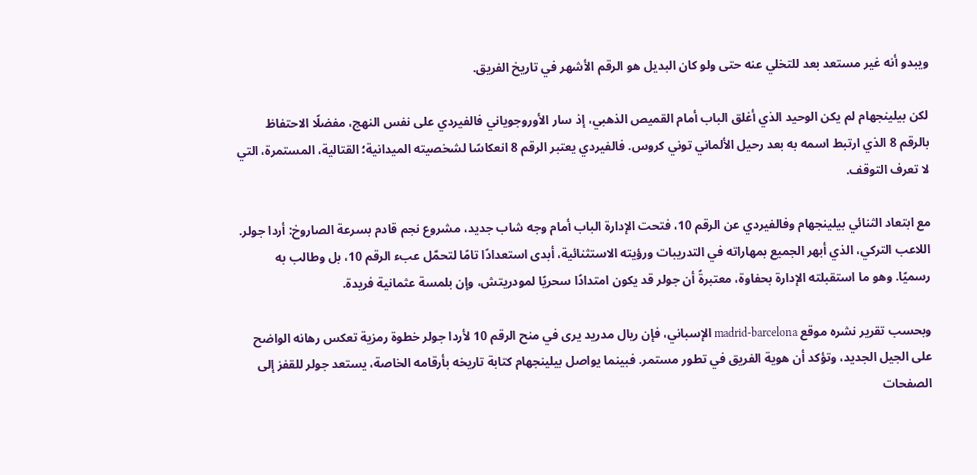ويبدو أنه غير مستعد بعد للتخلي عنه حتى ولو كان البديل هو الرقم الأشهر في تاريخ الفريق.

لكن بيلينجهام لم يكن الوحيد الذي أغلق الباب أمام القميص الذهبي، إذ سار الأوروجوياني فالفيردي على نفس النهج، مفضلًا الاحتفاظ بالرقم 8 الذي ارتبط اسمه به بعد رحيل الألماني توني كروس. فالفيردي يعتبر الرقم 8 انعكاسًا لشخصيته الميدانية؛ القتالية، المستمرة، التي لا تعرف التوقف.

مع ابتعاد الثنائي بيلينجهام وفالفيردي عن الرقم 10، فتحت الإدارة الباب أمام وجه شاب جديد، مشروع نجم قادم بسرعة الصاروخ: أردا جولر. اللاعب التركي، الذي أبهر الجميع بمهاراته في التدريبات ورؤيته الاستثنائية، أبدى استعدادًا تامًا لتحمّل عبء الرقم 10، بل وطالب به رسميًا. وهو ما استقبلته الإدارة بحفاوة، معتبرةً أن جولر قد يكون امتدادًا سحريًا لمودريتش، وإن بلمسة عثمانية فريدة.

وبحسب تقرير نشره موقع madrid-barcelona الإسباني، فإن ريال مدريد يرى في منح الرقم 10 لأردا جولر خطوة رمزية تعكس رهانه الواضح على الجيل الجديد، وتؤكد أن هوية الفريق في تطور مستمر. فبينما يواصل بيلينجهام كتابة تاريخه بأرقامه الخاصة، يستعد جولر للقفز إلى الصفحات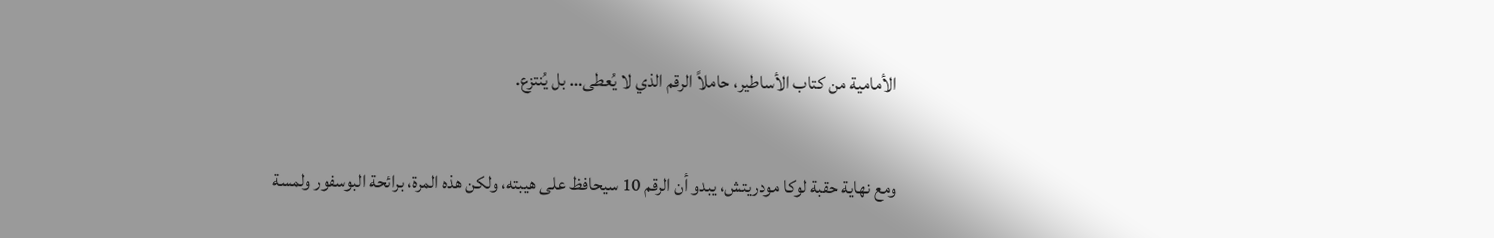الأمامية من كتاب الأساطير، حاملاً الرقم الذي لا يُعطى… بل يُنتزع.

ومع نهاية حقبة لوكا مودريتش، يبدو أن الرقم 10 سيحافظ على هيبته، ولكن هذه المرة، برائحة البوسفور ولمسة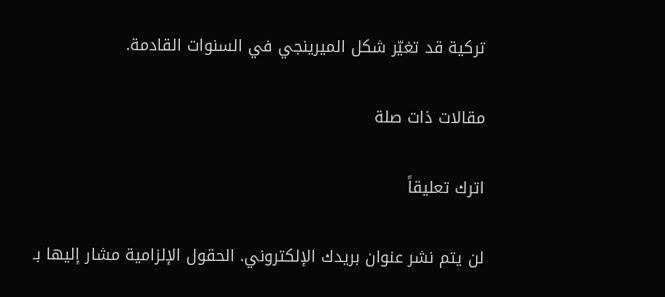تركية قد تغيّر شكل الميرينجي في السنوات القادمة.

مقالات ذات صلة

اترك تعليقاً

لن يتم نشر عنوان بريدك الإلكتروني. الحقول الإلزامية مشار إليها بـ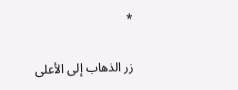*

زر الذهاب إلى الأعلى